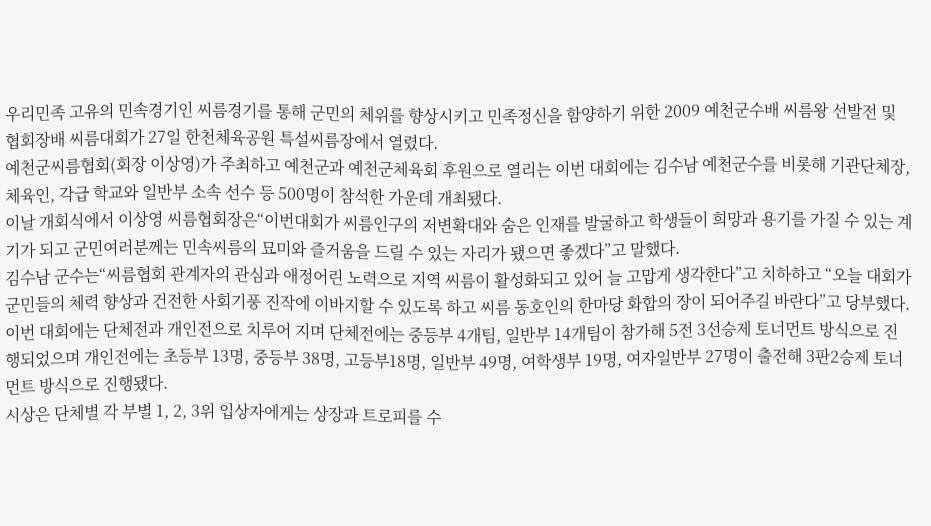우리민족 고유의 민속경기인 씨름경기를 통해 군민의 체위를 향상시키고 민족정신을 함양하기 위한 2009 예천군수배 씨름왕 선발전 및 협회장배 씨름대회가 27일 한천체육공원 특설씨름장에서 열렸다.
예천군씨름협회(회장 이상영)가 주최하고 예천군과 예천군체육회 후원으로 열리는 이번 대회에는 김수남 예천군수를 비롯해 기관단체장, 체육인, 각급 학교와 일반부 소속 선수 등 500명이 참석한 가운데 개최됐다.
이날 개회식에서 이상영 씨름협회장은“이번대회가 씨름인구의 저변확대와 숨은 인재를 발굴하고 학생들이 희망과 용기를 가질 수 있는 계기가 되고 군민여러분께는 민속씨름의 묘미와 즐거움을 드릴 수 있는 자리가 됐으면 좋겠다”고 말했다.
김수남 군수는“씨름협회 관계자의 관심과 애정어린 노력으로 지역 씨름이 활성화되고 있어 늘 고맙게 생각한다”고 치하하고 “오늘 대회가 군민들의 체력 향상과 건전한 사회기풍 진작에 이바지할 수 있도록 하고 씨름 동호인의 한마당 화합의 장이 되어주길 바란다”고 당부했다.
이번 대회에는 단체전과 개인전으로 치루어 지며 단체전에는 중등부 4개팀, 일반부 14개팀이 참가해 5전 3선승제 토너먼트 방식으로 진행되었으며 개인전에는 초등부 13명, 중등부 38명, 고등부18명, 일반부 49명, 여학생부 19명, 여자일반부 27명이 출전해 3판2승제 토너먼트 방식으로 진행됐다.
시상은 단체별 각 부별 1, 2, 3위 입상자에게는 상장과 트로피를 수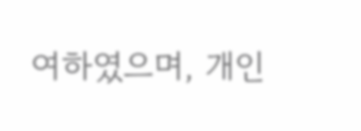여하였으며, 개인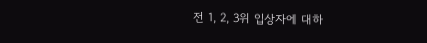전 1, 2, 3위 입상자에 대하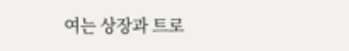여는 상장과 트로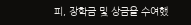피, 장학금 및 상금을 수여했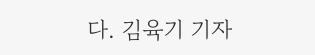다. 김육기 기자